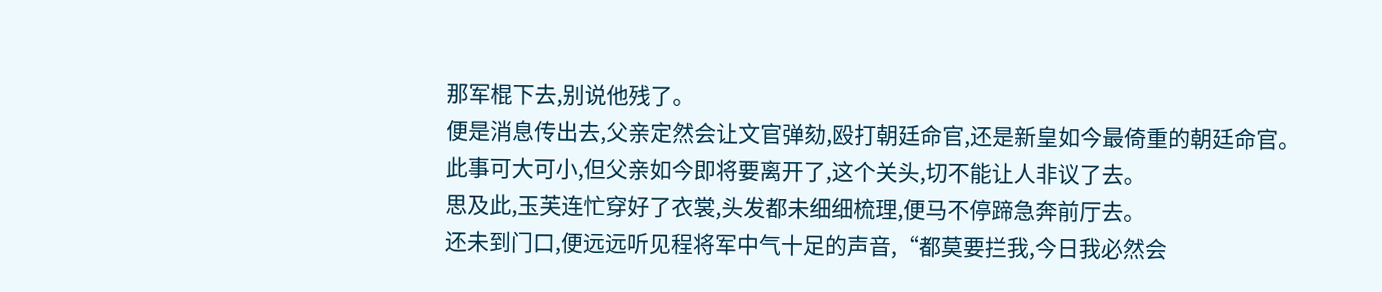那军棍下去,别说他残了。
便是消息传出去,父亲定然会让文官弹劾,殴打朝廷命官,还是新皇如今最倚重的朝廷命官。
此事可大可小,但父亲如今即将要离开了,这个关头,切不能让人非议了去。
思及此,玉芙连忙穿好了衣裳,头发都未细细梳理,便马不停蹄急奔前厅去。
还未到门口,便远远听见程将军中气十足的声音,“都莫要拦我,今日我必然会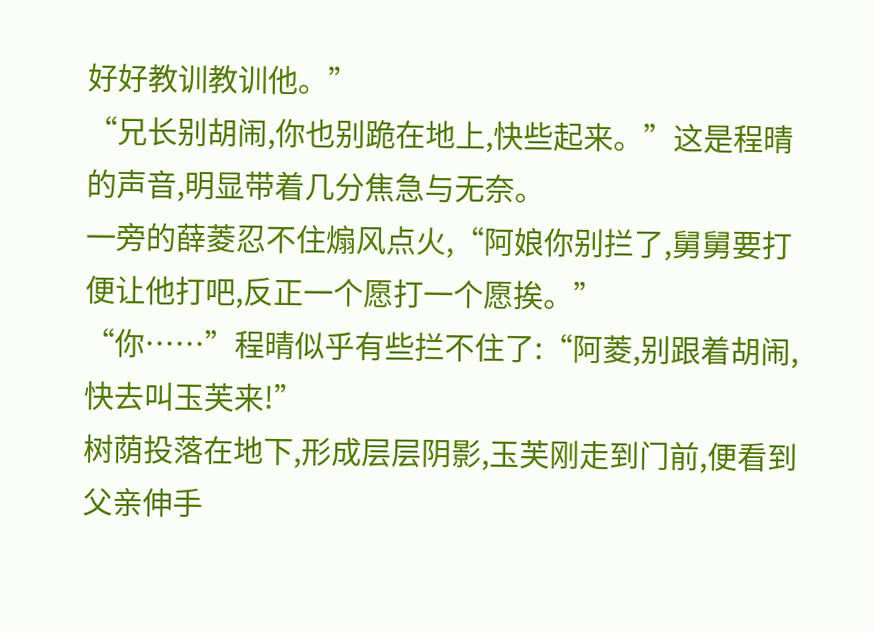好好教训教训他。”
“兄长别胡闹,你也别跪在地上,快些起来。”这是程晴的声音,明显带着几分焦急与无奈。
一旁的薛菱忍不住煽风点火,“阿娘你别拦了,舅舅要打便让他打吧,反正一个愿打一个愿挨。”
“你……”程晴似乎有些拦不住了:“阿菱,别跟着胡闹,快去叫玉芙来!”
树荫投落在地下,形成层层阴影,玉芙刚走到门前,便看到父亲伸手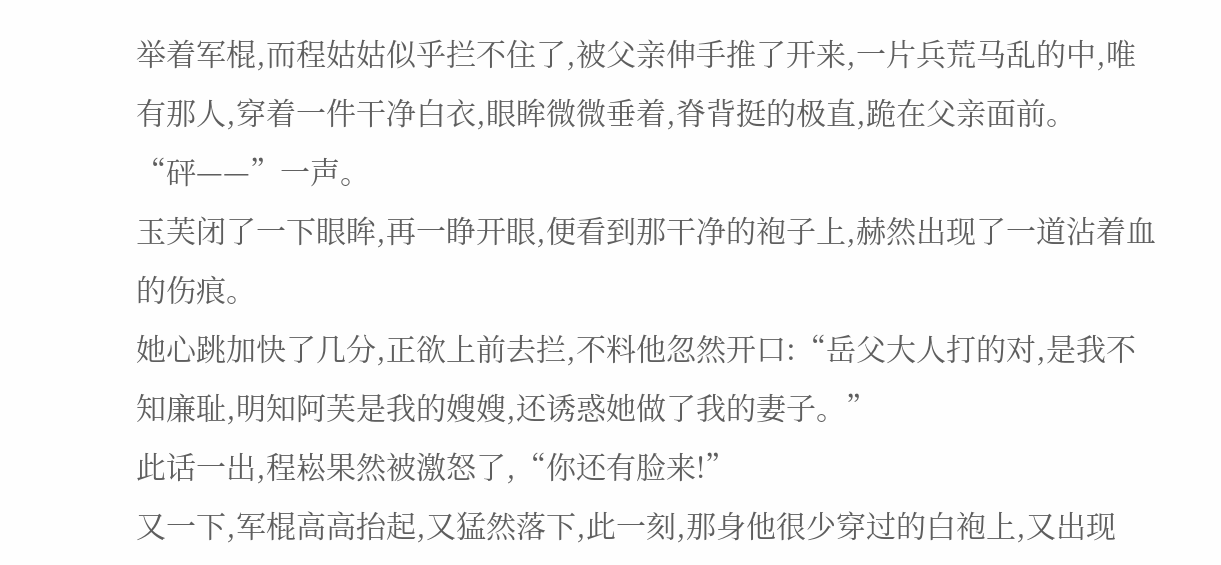举着军棍,而程姑姑似乎拦不住了,被父亲伸手推了开来,一片兵荒马乱的中,唯有那人,穿着一件干净白衣,眼眸微微垂着,脊背挺的极直,跪在父亲面前。
“砰——”一声。
玉芙闭了一下眼眸,再一睁开眼,便看到那干净的袍子上,赫然出现了一道沾着血的伤痕。
她心跳加快了几分,正欲上前去拦,不料他忽然开口:“岳父大人打的对,是我不知廉耻,明知阿芙是我的嫂嫂,还诱惑她做了我的妻子。”
此话一出,程崧果然被激怒了,“你还有脸来!”
又一下,军棍高高抬起,又猛然落下,此一刻,那身他很少穿过的白袍上,又出现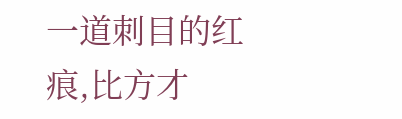一道刺目的红痕,比方才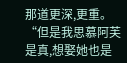那道更深,更重。
“但是我思慕阿芙是真,想娶她也是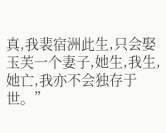真,我裴宿洲此生,只会娶玉芙一个妻子,她生,我生,她亡,我亦不会独存于世。”